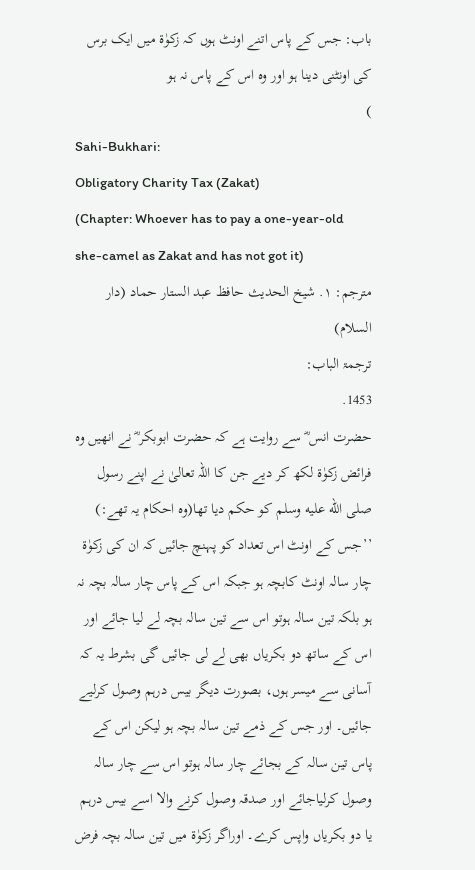باب: جس کے پاس اتنے اونٹ ہوں کہ زکوٰۃ میں ایک برس کی اونٹنی دینا ہو اور وہ اس کے پاس نہ ہو
)
Sahi-Bukhari:
Obligatory Charity Tax (Zakat)
(Chapter: Whoever has to pay a one-year-old she-camel as Zakat and has not got it)
مترجم: ١. شیخ الحدیث حافظ عبد الستار حماد (دار السلام)
ترجمۃ الباب:
1453.
حضرت انس ؓ سے روایت ہے کہ حضرت ابوبکر ؓ نے انھیں وہ فرائض زکوٰۃ لکھ کر دیے جن کا اللہ تعالیٰ نے اپنے رسول صلى الله عليه وسلم کو حکم دیا تھا(وہ احکام یہ تھے:) ’’جس کے اونٹ اس تعداد کو پہنچ جائیں کہ ان کی زکوٰۃ چار سالہ اونٹ کابچہ ہو جبکہ اس کے پاس چار سالہ بچہ نہ ہو بلکہ تین سالہ ہوتو اس سے تین سالہ بچہ لے لیا جائے اور اس کے ساتھ دو بکریاں بھی لے لی جائیں گی بشرط یہ کہ آسانی سے میسر ہوں، بصورت دیگر بیس درہم وصول کرلیے جائیں۔ اور جس کے ذمے تین سالہ بچہ ہو لیکن اس کے پاس تین سالہ کے بجائے چار سالہ ہوتو اس سے چار سالہ وصول کرلیاجائے اور صدقہ وصول کرنے والا اسے بیس درہم یا دو بکریاں واپس کرے۔ اوراگر زکوٰۃ میں تین سالہ بچہ فرض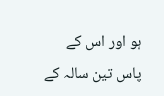ہو اور اس کے پاس تین سالہ کے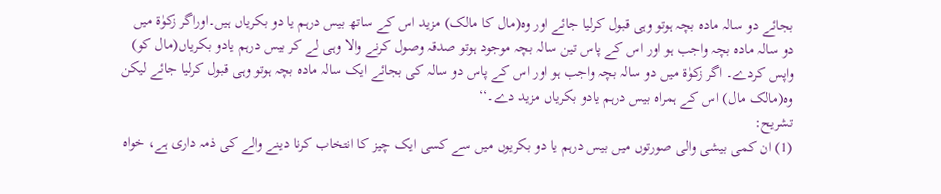بجائے دو سالہ مادہ بچہ ہوتو وہی قبول کرلیا جائے اور وہ(مال کا مالک) مزید اس کے ساتھ بیس درہم یا دو بکریاں ہیں۔اوراگر زکوٰۃ میں دو سالہ مادہ بچہ واجب ہو اور اس کے پاس تین سالہ بچہ موجود ہوتو صدقہ وصول کرنے والا وہی لے کر بیس درہم یادو بکریاں(مال کو) واپس کردے۔ اگر زکوٰۃ میں دو سالہ بچہ واجب ہو اور اس کے پاس دو سالہ کی بجائے ایک سالہ مادہ بچہ ہوتو وہی قبول کرلیا جائے لیکن وہ(مالک مال) اس کے ہمراہ بیس درہم یادو بکریاں مزید دے۔‘‘
تشریح:
(1) ان کمی بیشی والی صورتوں میں بیس درہم یا دو بکریوں میں سے کسی ایک چیز کا انتخاب کرنا دینے والے کی ذمہ داری ہے، خواہ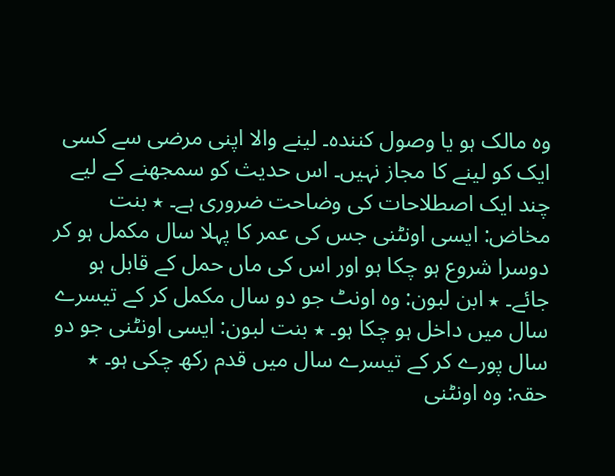وہ مالک ہو یا وصول کنندہ۔ لینے والا اپنی مرضی سے کسی ایک کو لینے کا مجاز نہیں۔ اس حدیث کو سمجھنے کے لیے چند ایک اصطلاحات کی وضاحت ضروری ہے۔ ٭ بنت مخاض: ایسی اونٹنی جس کی عمر کا پہلا سال مکمل ہو کر دوسرا شروع ہو چکا ہو اور اس کی ماں حمل کے قابل ہو جائے۔ ٭ ابن لبون: وہ اونٹ جو دو سال مکمل کر کے تیسرے سال میں داخل ہو چکا ہو۔ ٭ بنت لبون: ایسی اونٹنی جو دو سال پورے کر کے تیسرے سال میں قدم رکھ چکی ہو۔ ٭ حقہ: وہ اونٹنی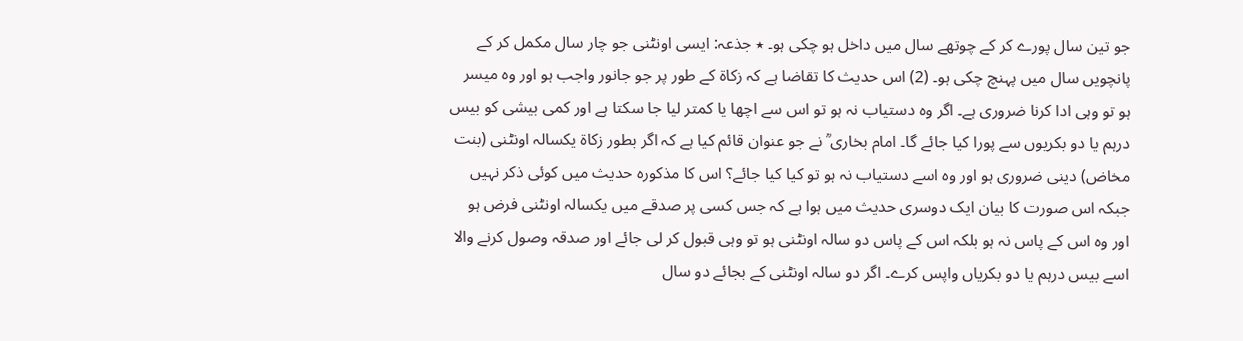جو تین سال پورے کر کے چوتھے سال میں داخل ہو چکی ہو۔ ٭ جذعہ: ایسی اونٹنی جو چار سال مکمل کر کے پانچویں سال میں پہنچ چکی ہو۔ (2) اس حدیث کا تقاضا ہے کہ زکاۃ کے طور پر جو جانور واجب ہو اور وہ میسر ہو تو وہی ادا کرنا ضروری ہے۔ اگر وہ دستیاب نہ ہو تو اس سے اچھا یا کمتر لیا جا سکتا ہے اور کمی بیشی کو بیس درہم یا دو بکریوں سے پورا کیا جائے گا۔ امام بخاری ؒ نے جو عنوان قائم کیا ہے کہ اگر بطور زکاۃ یکسالہ اونٹنی (بنت مخاض) دینی ضروری ہو اور وہ اسے دستیاب نہ ہو تو کیا کیا جائے؟ اس کا مذکورہ حدیث میں کوئی ذکر نہیں جبکہ اس صورت کا بیان ایک دوسری حدیث میں ہوا ہے کہ جس کسی پر صدقے میں یکسالہ اونٹنی فرض ہو اور وہ اس کے پاس نہ ہو بلکہ اس کے پاس دو سالہ اونٹنی ہو تو وہی قبول کر لی جائے اور صدقہ وصول کرنے والا اسے بیس درہم یا دو بکریاں واپس کرے۔ اگر دو سالہ اونٹنی کے بجائے دو سال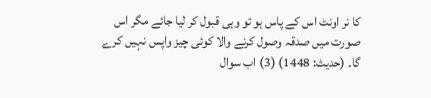کا نر اونٹ اس کے پاس ہو تو وہی قبول کر لیا جائے مگر اس صورت میں صدقہ وصول کرنے والا کوئی چیز واپس نہیں کرے گا۔ (حدیث: 1448) (3) اب سوال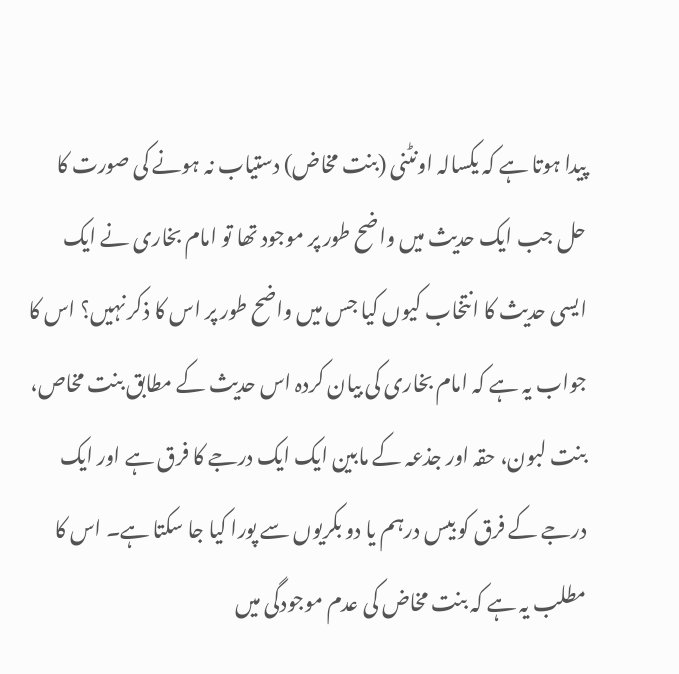پیدا ہوتا ہے کہ یکسالہ اونٹنی (بنت مخاض) دستیاب نہ ہونے کی صورت کا حل جب ایک حدیث میں واضح طور پر موجود تھا تو امام بخاری نے ایک ایسی حدیث کا انتخاب کیوں کیا جس میں واضح طور پر اس کا ذکر نہیں؟ اس کا جواب یہ ہے کہ امام بخاری کی بیان کردہ اس حدیث کے مطابق بنت مخاص، بنت لبون، حقہ اور جذعہ کے مابین ایک ایک درجے کا فرق ہے اور ایک درجے کے فرق کو بیس درہم یا دو بکریوں سے پورا کیا جا سکتا ہے۔ اس کا مطلب یہ ہے کہ بنت مخاض کی عدم موجودگی میں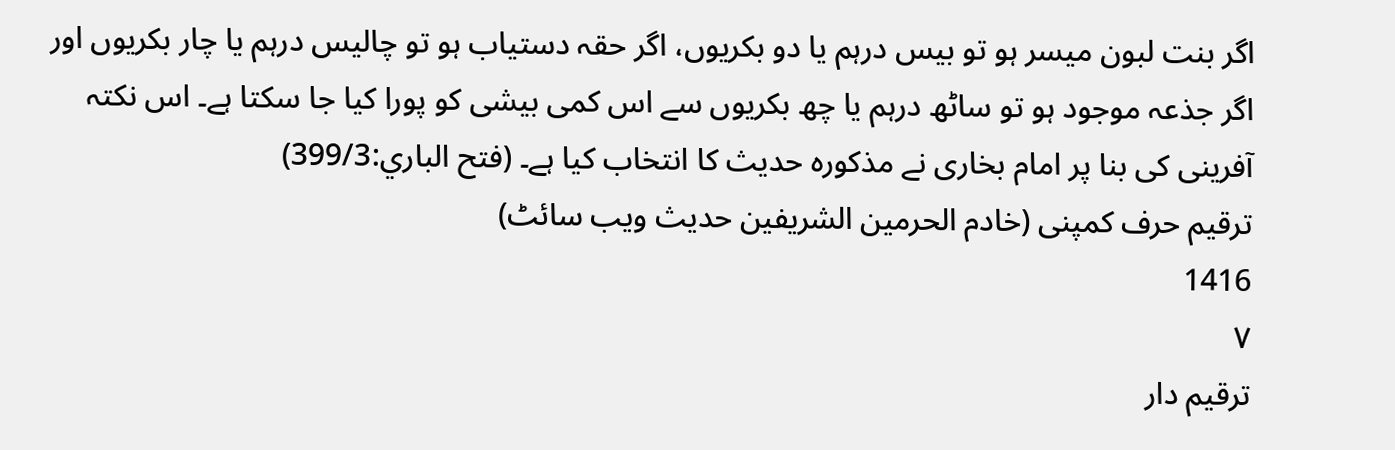اگر بنت لبون میسر ہو تو بیس درہم یا دو بکریوں، اگر حقہ دستیاب ہو تو چالیس درہم یا چار بکریوں اور اگر جذعہ موجود ہو تو ساٹھ درہم یا چھ بکریوں سے اس کمی بیشی کو پورا کیا جا سکتا ہے۔ اس نکتہ آفرینی کی بنا پر امام بخاری نے مذکورہ حدیث کا انتخاب کیا ہے۔ (فتح الباري:399/3)
ترقیم حرف کمپنی (خادم الحرمین الشریفین حدیث ویب سائٹ)
1416
٧
ترقيم دار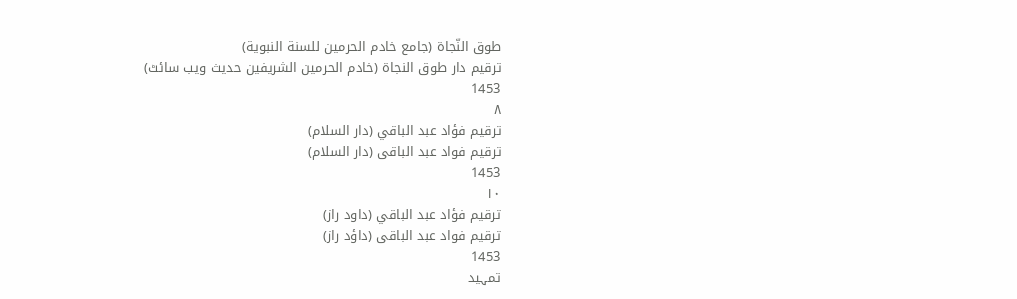طوق النّجاة (جامع خادم الحرمين للسنة النبوية)
ترقیم دار طوق النجاۃ (خادم الحرمین الشریفین حدیث ویب سائٹ)
1453
٨
ترقيم فؤاد عبد الباقي (دار السلام)
ترقیم فواد عبد الباقی (دار السلام)
1453
١٠
ترقيم فؤاد عبد الباقي (داود راز)
ترقیم فواد عبد الباقی (داؤد راز)
1453
تمہید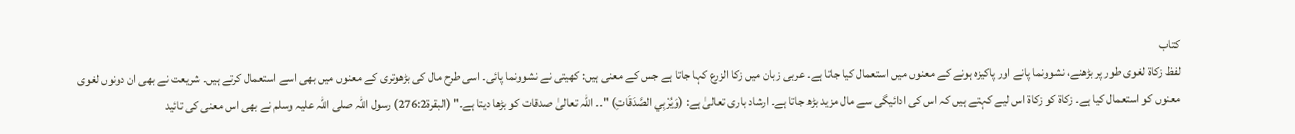کتاب
لفظ زکاۃ لغوی طور پر بڑھنے، نشوونما پانے اور پاکیزہ ہونے کے معنوں میں استعمال کیا جاتا ہے۔ عربی زبان میں زكا الزرع کہا جاتا ہے جس کے معنی ہیں: کھیتی نے نشوونما پائی۔ اسی طرح مال کی بڑھوتری کے معنوں میں بھی اسے استعمال کرتے ہیں۔ شریعت نے بھی ان دونوں لغوی معنوں کو استعمال کیا ہے۔ زکاۃ کو زکاۃ اس لیے کہتے ہیں کہ اس کی ادائیگی سے مال مزید بڑھ جاتا ہے۔ ارشاد باری تعالیٰ ہے: (وَيُرْبِي الصَّدَقَاتِ) "۔۔ اللہ تعالیٰ صدقات کو بڑھا دیتا ہے۔" (البقرۃ276:2) رسول اللہ صلی اللہ علیہ وسلم نے بھی اس معنی کی تائید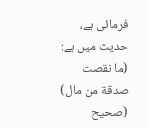فرمائی ہے، حدیث میں ہے: (ما نقصت صدقة من مال) (صحیح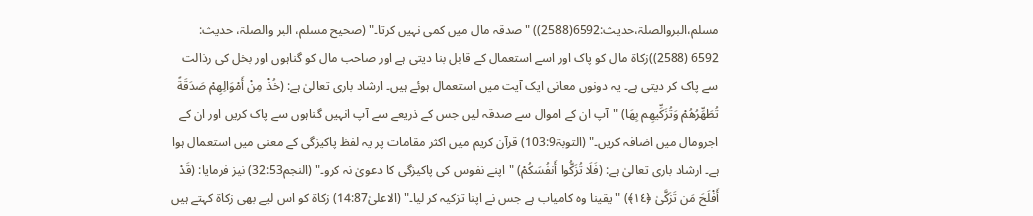مسلم،البروالصلۃ،حدیث:6592(2588)) "صدقہ مال میں کمی نہیں کرتا۔" (صحیح مسلم، البر والصلۃ، حدیث: 6592 (2588))زکاۃ مال کو پاک اور اسے استعمال کے قابل بنا دیتی ہے اور صاحب مال کو گناہوں اور بخل کی رذالت سے پاک کر دیتی ہے۔ یہ دونوں معانی ایک آیت میں استعمال ہوئے ہیں۔ ارشاد باری تعالیٰ ہے: (خُذْ مِنْ أَمْوَالِهِمْ صَدَقَةً تُطَهِّرُهُمْ وَتُزَكِّيهِم بِهَا) "آپ ان کے اموال سے صدقہ لیں جس کے ذریعے سے آپ انہیں گناہوں سے پاک کریں اور ان کے اجرومال میں اضافہ کریں۔" (التوبۃ103:9) قرآن کریم میں اکثر مقامات پر یہ لفظ پاکیزگی کے معنی میں استعمال ہوا ہے۔ ارشاد باری تعالیٰ ہے: (فَلَا تُزَكُّوا أَنفُسَكُمْ) "اپنے نفوس کی پاکیزگی کا دعویٰ نہ کرو۔" (النجم32:53) نیز فرمایا: (قَدْ أَفْلَحَ مَن تَزَكَّىٰ ﴿١٤﴾) "یقینا وہ کامیاب ہے جس نے اپنا تزکیہ کر لیا۔" (الاعلیٰ14:87) زکاۃ کو اس لیے بھی زکاۃ کہتے ہیں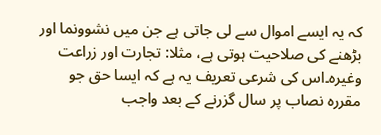کہ یہ ایسے اموال سے لی جاتی ہے جن میں نشوونما اور بڑھنے کی صلاحیت ہوتی ہے، مثلا: تجارت اور زراعت وغیرہ۔اس کی شرعی تعریف یہ ہے کہ ایسا حق جو مقررہ نصاب پر سال گزرنے کے بعد واجب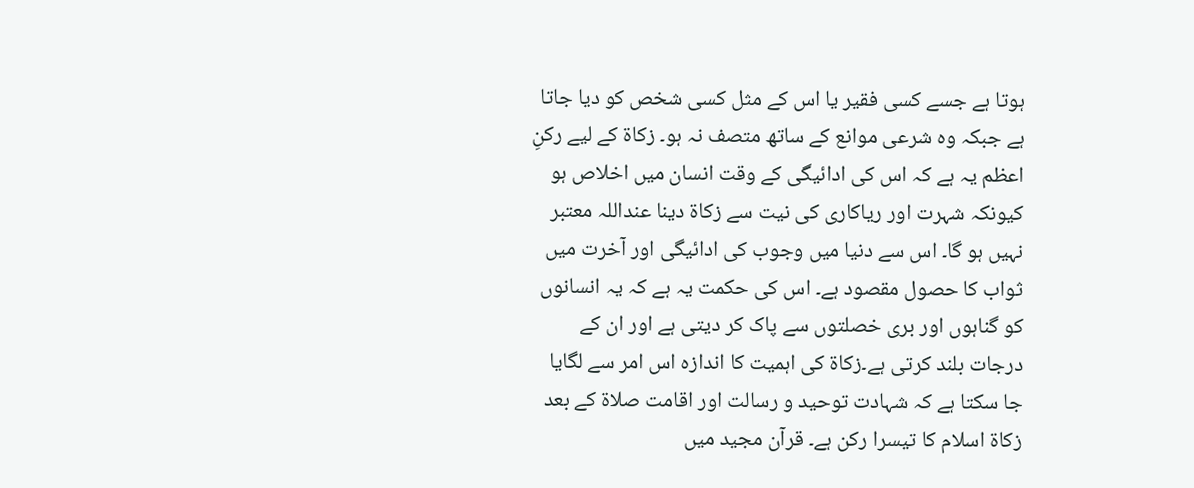ہوتا ہے جسے کسی فقیر یا اس کے مثل کسی شخص کو دیا جاتا ہے جبکہ وہ شرعی موانع کے ساتھ متصف نہ ہو۔ زکاۃ کے لیے رکنِ اعظم یہ ہے کہ اس کی ادائیگی کے وقت انسان میں اخلاص ہو کیونکہ شہرت اور ریاکاری کی نیت سے زکاۃ دینا عنداللہ معتبر نہیں ہو گا۔ اس سے دنیا میں وجوب کی ادائیگی اور آخرت میں ثواب کا حصول مقصود ہے۔ اس کی حکمت یہ ہے کہ یہ انسانوں کو گناہوں اور بری خصلتوں سے پاک کر دیتی ہے اور ان کے درجات بلند کرتی ہے۔زکاۃ کی اہمیت کا اندازہ اس امر سے لگایا جا سکتا ہے کہ شہادت توحید و رسالت اور اقامت صلاۃ کے بعد زکاۃ اسلام کا تیسرا رکن ہے۔ قرآن مجید میں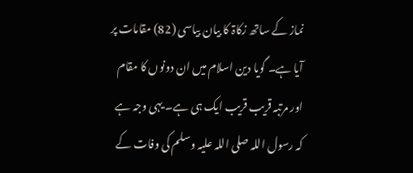نماز کے ساتھ زکاۃ کا بیان بیاسی (82) مقامات پر آیا ہے۔ گویا دین اسلام میں ان دونوں کا مقام اور مرتبہ قریب قریب ایک ہی ہے۔ یہی وجہ ہے کہ رسول اللہ صلی اللہ علیہ وسلم کی وفات کے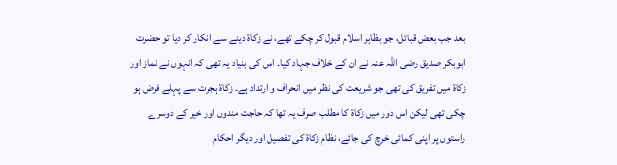بعد جب بعض قبائل، جو بظاہر اسلام قبول کر چکے تھے، نے زکاۃ دینے سے انکار کر دیا تو حضرت ابوبکر صدیق رضی اللہ عنہ نے ان کے خلاف جہاد کیا۔ اس کی بنیاد یہ تھی کہ انہوں نے نماز اور زکاۃ میں تفریق کی تھی جو شریعت کی نظر میں انحراف و ارتداد ہے۔ زکاۃ ہجرت سے پہلے فرض ہو چکی تھی لیکن اس دور میں زکاۃ کا مطلب صرف یہ تھا کہ حاجت مندوں اور خیر کے دوسرے راستوں پر اپنی کمائی خرچ کی جائے، نظام زکاۃ کی تفصیل اور دیگر احکام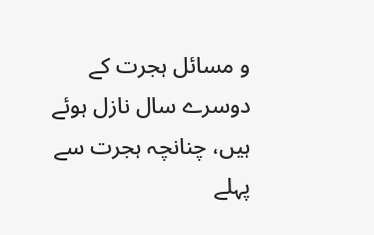و مسائل ہجرت کے دوسرے سال نازل ہوئے ہیں، چنانچہ ہجرت سے پہلے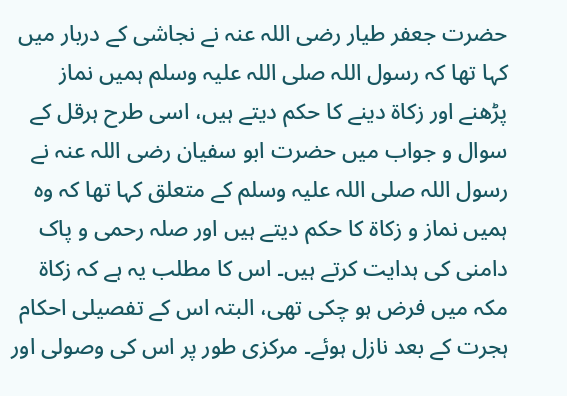حضرت جعفر طیار رضی اللہ عنہ نے نجاشی کے دربار میں کہا تھا کہ رسول اللہ صلی اللہ علیہ وسلم ہمیں نماز پڑھنے اور زکاۃ دینے کا حکم دیتے ہیں، اسی طرح ہرقل کے سوال و جواب میں حضرت ابو سفیان رضی اللہ عنہ نے رسول اللہ صلی اللہ علیہ وسلم کے متعلق کہا تھا کہ وہ ہمیں نماز و زکاۃ کا حکم دیتے ہیں اور صلہ رحمی و پاک دامنی کی ہدایت کرتے ہیں۔ اس کا مطلب یہ ہے کہ زکاۃ مکہ میں فرض ہو چکی تھی، البتہ اس کے تفصیلی احکام ہجرت کے بعد نازل ہوئے۔ مرکزی طور پر اس کی وصولی اور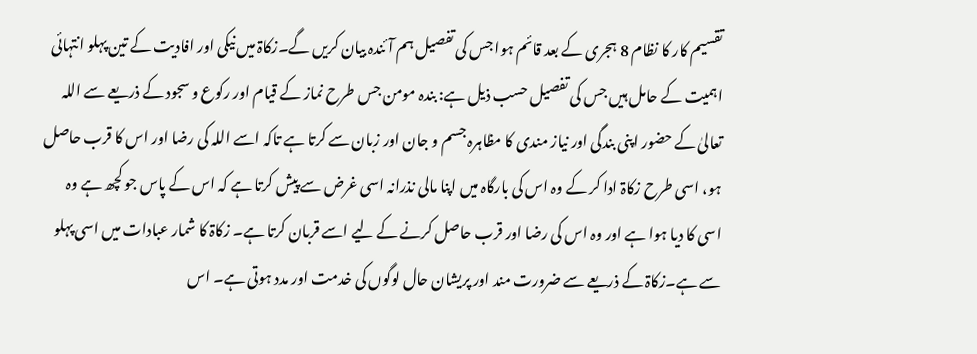تقسیم کار کا نظام 8 ہجری کے بعد قائم ہوا جس کی تفصیل ہم آئندہ بیان کریں گے۔زکاۃ میں نیکی اور افادیت کے تین پہلو انتہائی اہمیت کے حامل ہیں جس کی تفصیل حسب ذیل ہے: بندہ مومن جس طرح نماز کے قیام اور رکوع و سجود کے ذریعے سے اللہ تعالیٰ کے حضور اپنی بندگی اور نیاز مندی کا مظاہرہ جسم و جان اور زبان سے کرتا ہے تاکہ اسے اللہ کی رضا اور اس کا قرب حاصل ہو، اسی طرح زکاۃ ادا کر کے وہ اس کی بارگاہ میں اپنا مالی نذرانہ اسی غرض سے پیش کرتا ہے کہ اس کے پاس جو کچھ ہے وہ اسی کا دیا ہوا ہے اور وہ اس کی رضا اور قرب حاصل کرنے کے لیے اسے قربان کرتا ہے۔ زکاۃ کا شمار عبادات میں اسی پہلو سے ہے۔زکاۃ کے ذریعے سے ضرورت مند اور پریشان حال لوگوں کی خدمت اور مدد ہوتی ہے۔ اس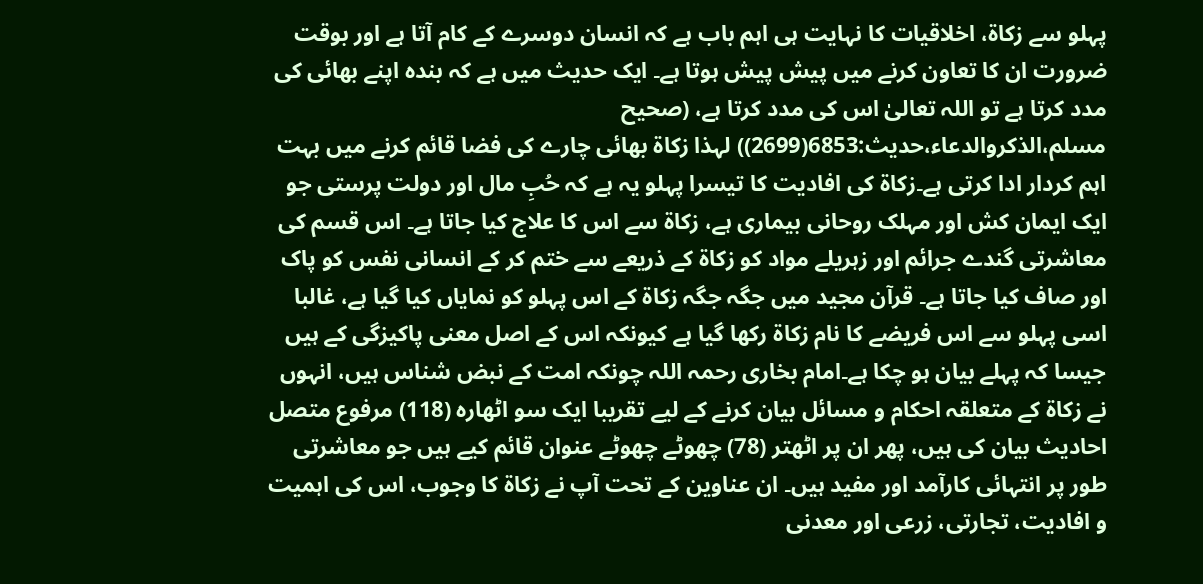پہلو سے زکاۃ، اخلاقیات کا نہایت ہی اہم باب ہے کہ انسان دوسرے کے کام آتا ہے اور بوقت ضرورت ان کا تعاون کرنے میں پیش پیش ہوتا ہے۔ ایک حدیث میں ہے کہ بندہ اپنے بھائی کی مدد کرتا ہے تو اللہ تعالیٰ اس کی مدد کرتا ہے، (صحیح مسلم،الذکروالدعاء،حدیث:6853(2699)) لہذا زکاۃ بھائی چارے کی فضا قائم کرنے میں بہت اہم کردار ادا کرتی ہے۔زکاۃ کی افادیت کا تیسرا پہلو یہ ہے کہ حُبِ مال اور دولت پرستی جو ایک ایمان کش اور مہلک روحانی بیماری ہے، زکاۃ سے اس کا علاج کیا جاتا ہے۔ اس قسم کی معاشرتی گندے جرائم اور زہریلے مواد کو زکاۃ کے ذریعے سے ختم کر کے انسانی نفس کو پاک اور صاف کیا جاتا ہے۔ قرآن مجید میں جگہ جگہ زکاۃ کے اس پہلو کو نمایاں کیا گیا ہے، غالبا اسی پہلو سے اس فریضے کا نام زکاۃ رکھا گیا ہے کیونکہ اس کے اصل معنی پاکیزگی کے ہیں جیسا کہ پہلے بیان ہو چکا ہے۔امام بخاری رحمہ اللہ چونکہ امت کے نبض شناس ہیں، انہوں نے زکاۃ کے متعلقہ احکام و مسائل بیان کرنے کے لیے تقریبا ایک سو اٹھارہ (118) مرفوع متصل احادیث بیان کی ہیں، پھر ان پر اٹھتر (78) چھوٹے چھوٹے عنوان قائم کیے ہیں جو معاشرتی طور پر انتہائی کارآمد اور مفید ہیں۔ ان عناوین کے تحت آپ نے زکاۃ کا وجوب، اس کی اہمیت و افادیت، تجارتی، زرعی اور معدنی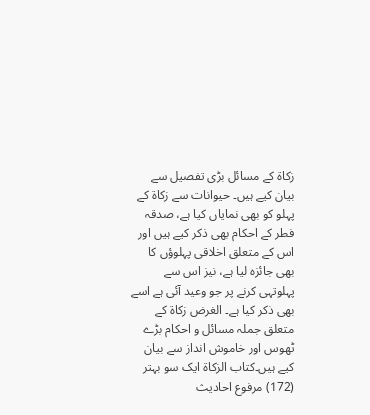زکاۃ کے مسائل بڑی تفصیل سے بیان کیے ہیں۔ حیوانات سے زکاۃ کے پہلو کو بھی نمایاں کیا ہے، صدقہ فطر کے احکام بھی ذکر کیے ہیں اور اس کے متعلق اخلاقی پہلوؤں کا بھی جائزہ لیا ہے، نیز اس سے پہلوتہی کرنے پر جو وعید آئی ہے اسے بھی ذکر کیا ہے۔ الغرض زکاۃ کے متعلق جملہ مسائل و احکام بڑے ٹھوس اور خاموش انداز سے بیان کیے ہیں۔کتاب الزکاۃ ایک سو بہتر (172) مرفوع احادیث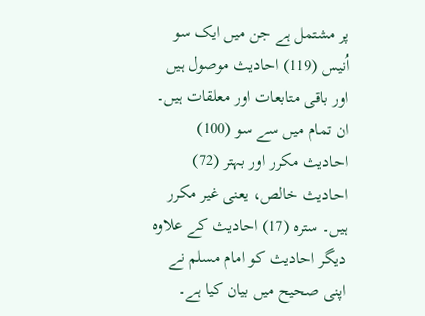پر مشتمل ہے جن میں ایک سو اُنیس (119) احادیث موصول ہیں اور باقی متابعات اور معلقات ہیں۔ ان تمام میں سے سو (100) احادیث مکرر اور بہتر (72) احادیث خالص، یعنی غیر مکرر ہیں۔ سترہ (17) احادیث کے علاوہ دیگر احادیث کو امام مسلم نے اپنی صحیح میں بیان کیا ہے۔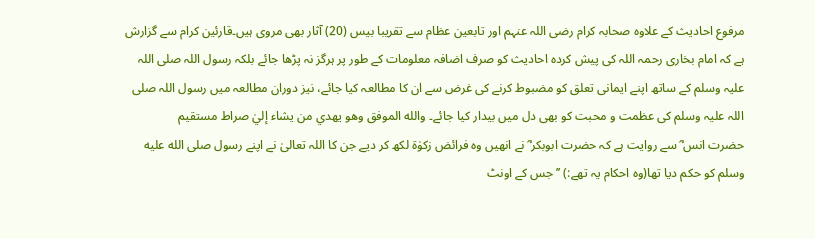مرفوع احادیث کے علاوہ صحابہ کرام رضی اللہ عنہم اور تابعین عظام سے تقریبا بیس (20) آثار بھی مروی ہیں۔قارئین کرام سے گزارش ہے کہ امام بخاری رحمہ اللہ کی پیش کردہ احادیث کو صرف اضافہ معلومات کے طور پر ہرگز نہ پڑھا جائے بلکہ رسول اللہ صلی اللہ علیہ وسلم کے ساتھ اپنے ایمانی تعلق کو مضبوط کرنے کی غرض سے ان کا مطالعہ کیا جائے، نیز دوران مطالعہ میں رسول اللہ صلی اللہ علیہ وسلم کی عظمت و محبت کو بھی دل میں بیدار کیا جائے۔ والله الموفق وهو يهدي من يشاء إليٰ صراط مستقيم
حضرت انس ؓ سے روایت ہے کہ حضرت ابوبکر ؓ نے انھیں وہ فرائض زکوٰۃ لکھ کر دیے جن کا اللہ تعالیٰ نے اپنے رسول صلى الله عليه وسلم کو حکم دیا تھا(وہ احکام یہ تھے:) ’’جس کے اونٹ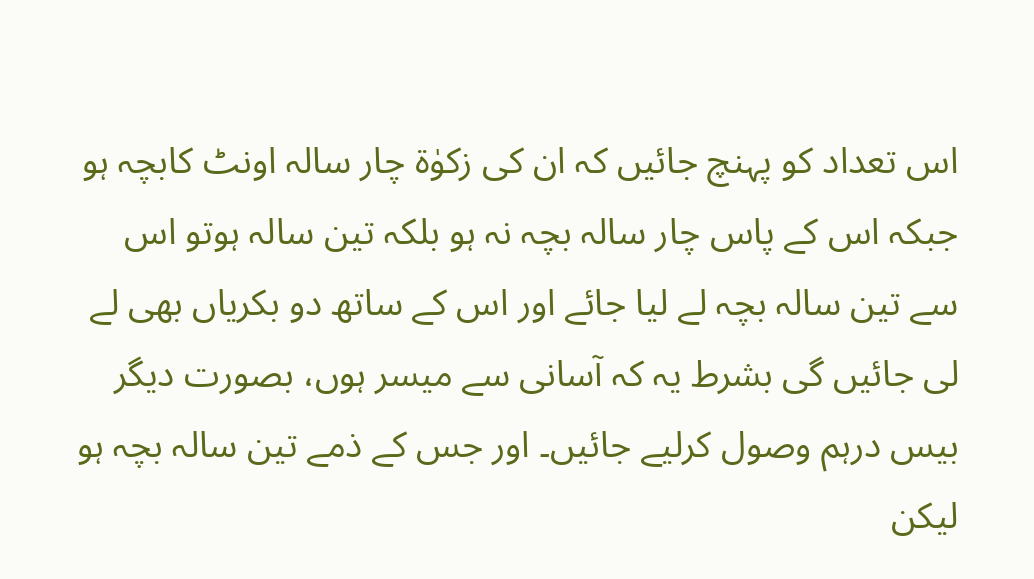اس تعداد کو پہنچ جائیں کہ ان کی زکوٰۃ چار سالہ اونٹ کابچہ ہو جبکہ اس کے پاس چار سالہ بچہ نہ ہو بلکہ تین سالہ ہوتو اس سے تین سالہ بچہ لے لیا جائے اور اس کے ساتھ دو بکریاں بھی لے لی جائیں گی بشرط یہ کہ آسانی سے میسر ہوں، بصورت دیگر بیس درہم وصول کرلیے جائیں۔ اور جس کے ذمے تین سالہ بچہ ہو لیکن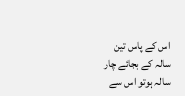اس کے پاس تین سالہ کے بجائے چار سالہ ہوتو اس سے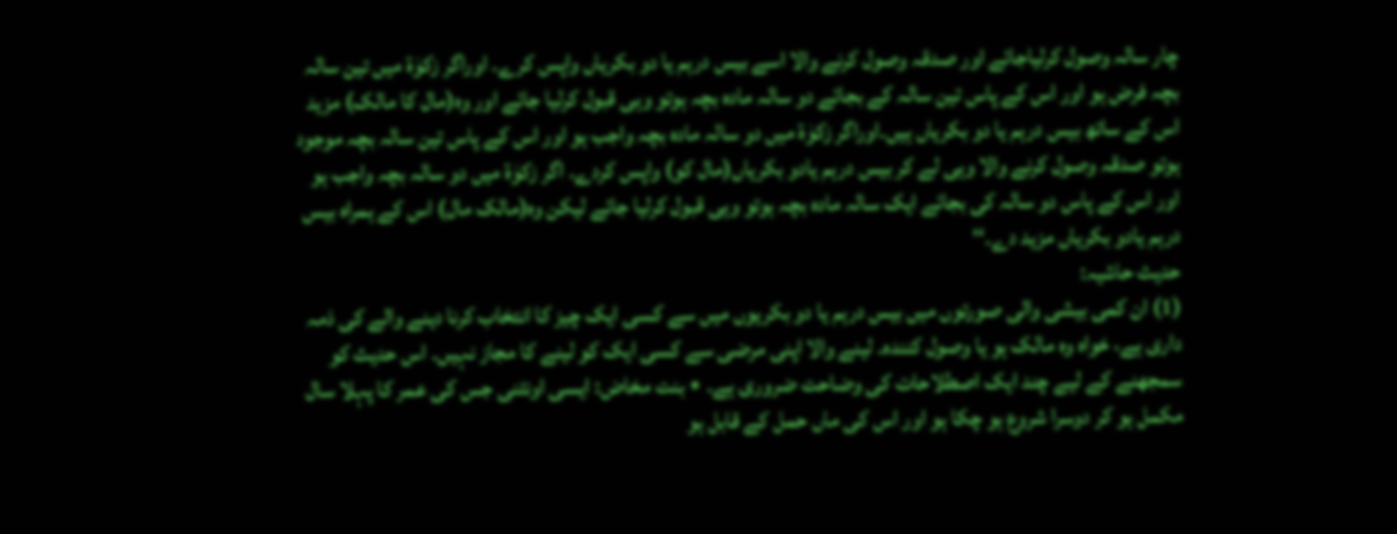چار سالہ وصول کرلیاجائے اور صدقہ وصول کرنے والا اسے بیس درہم یا دو بکریاں واپس کرے۔ اوراگر زکوٰۃ میں تین سالہ بچہ فرض ہو اور اس کے پاس تین سالہ کے بجائے دو سالہ مادہ بچہ ہوتو وہی قبول کرلیا جائے اور وہ(مال کا مالک) مزید اس کے ساتھ بیس درہم یا دو بکریاں ہیں۔اوراگر زکوٰۃ میں دو سالہ مادہ بچہ واجب ہو اور اس کے پاس تین سالہ بچہ موجود ہوتو صدقہ وصول کرنے والا وہی لے کر بیس درہم یادو بکریاں(مال کو) واپس کردے۔ اگر زکوٰۃ میں دو سالہ بچہ واجب ہو اور اس کے پاس دو سالہ کی بجائے ایک سالہ مادہ بچہ ہوتو وہی قبول کرلیا جائے لیکن وہ(مالک مال) اس کے ہمراہ بیس درہم یادو بکریاں مزید دے۔‘‘
حدیث حاشیہ:
(1) ان کمی بیشی والی صورتوں میں بیس درہم یا دو بکریوں میں سے کسی ایک چیز کا انتخاب کرنا دینے والے کی ذمہ داری ہے، خواہ وہ مالک ہو یا وصول کنندہ۔ لینے والا اپنی مرضی سے کسی ایک کو لینے کا مجاز نہیں۔ اس حدیث کو سمجھنے کے لیے چند ایک اصطلاحات کی وضاحت ضروری ہے۔ ٭ بنت مخاض: ایسی اونٹنی جس کی عمر کا پہلا سال مکمل ہو کر دوسرا شروع ہو چکا ہو اور اس کی ماں حمل کے قابل ہو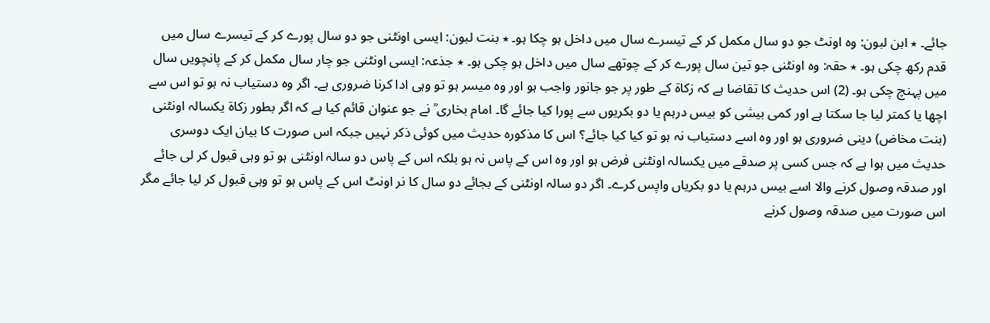جائے۔ ٭ ابن لبون: وہ اونٹ جو دو سال مکمل کر کے تیسرے سال میں داخل ہو چکا ہو۔ ٭ بنت لبون: ایسی اونٹنی جو دو سال پورے کر کے تیسرے سال میں قدم رکھ چکی ہو۔ ٭ حقہ: وہ اونٹنی جو تین سال پورے کر کے چوتھے سال میں داخل ہو چکی ہو۔ ٭ جذعہ: ایسی اونٹنی جو چار سال مکمل کر کے پانچویں سال میں پہنچ چکی ہو۔ (2) اس حدیث کا تقاضا ہے کہ زکاۃ کے طور پر جو جانور واجب ہو اور وہ میسر ہو تو وہی ادا کرنا ضروری ہے۔ اگر وہ دستیاب نہ ہو تو اس سے اچھا یا کمتر لیا جا سکتا ہے اور کمی بیشی کو بیس درہم یا دو بکریوں سے پورا کیا جائے گا۔ امام بخاری ؒ نے جو عنوان قائم کیا ہے کہ اگر بطور زکاۃ یکسالہ اونٹنی (بنت مخاض) دینی ضروری ہو اور وہ اسے دستیاب نہ ہو تو کیا کیا جائے؟ اس کا مذکورہ حدیث میں کوئی ذکر نہیں جبکہ اس صورت کا بیان ایک دوسری حدیث میں ہوا ہے کہ جس کسی پر صدقے میں یکسالہ اونٹنی فرض ہو اور وہ اس کے پاس نہ ہو بلکہ اس کے پاس دو سالہ اونٹنی ہو تو وہی قبول کر لی جائے اور صدقہ وصول کرنے والا اسے بیس درہم یا دو بکریاں واپس کرے۔ اگر دو سالہ اونٹنی کے بجائے دو سال کا نر اونٹ اس کے پاس ہو تو وہی قبول کر لیا جائے مگر اس صورت میں صدقہ وصول کرنے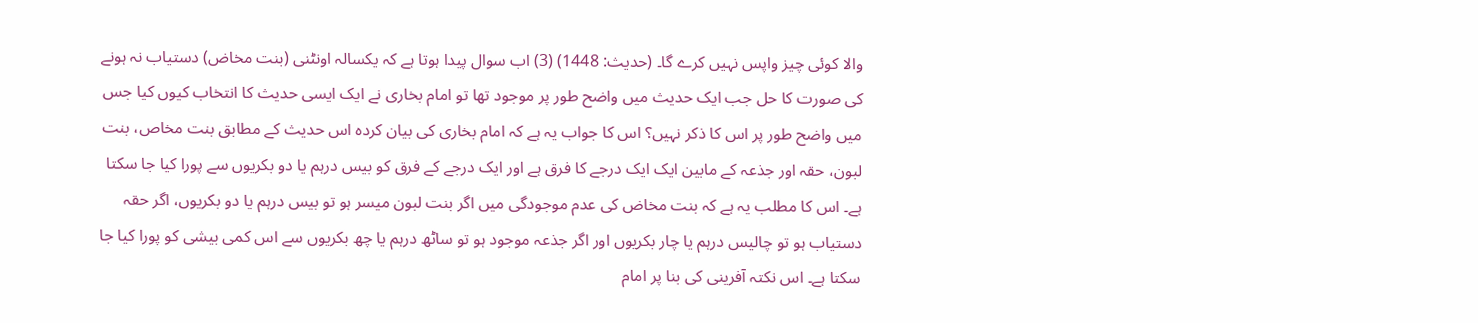والا کوئی چیز واپس نہیں کرے گا۔ (حدیث: 1448) (3) اب سوال پیدا ہوتا ہے کہ یکسالہ اونٹنی (بنت مخاض) دستیاب نہ ہونے کی صورت کا حل جب ایک حدیث میں واضح طور پر موجود تھا تو امام بخاری نے ایک ایسی حدیث کا انتخاب کیوں کیا جس میں واضح طور پر اس کا ذکر نہیں؟ اس کا جواب یہ ہے کہ امام بخاری کی بیان کردہ اس حدیث کے مطابق بنت مخاص، بنت لبون، حقہ اور جذعہ کے مابین ایک ایک درجے کا فرق ہے اور ایک درجے کے فرق کو بیس درہم یا دو بکریوں سے پورا کیا جا سکتا ہے۔ اس کا مطلب یہ ہے کہ بنت مخاض کی عدم موجودگی میں اگر بنت لبون میسر ہو تو بیس درہم یا دو بکریوں، اگر حقہ دستیاب ہو تو چالیس درہم یا چار بکریوں اور اگر جذعہ موجود ہو تو ساٹھ درہم یا چھ بکریوں سے اس کمی بیشی کو پورا کیا جا سکتا ہے۔ اس نکتہ آفرینی کی بنا پر امام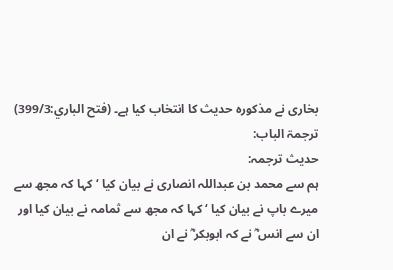بخاری نے مذکورہ حدیث کا انتخاب کیا ہے۔ (فتح الباري:399/3)
ترجمۃ الباب:
حدیث ترجمہ:
ہم سے محمد بن عبداللہ انصاری نے بیان کیا ‘ کہا کہ مجھ سے میرے باپ نے بیان کیا ‘ کہا کہ مجھ سے ثمامہ نے بیان کیا اور ان سے انس ؓ نے کہ ابوبکر ؓ نے ان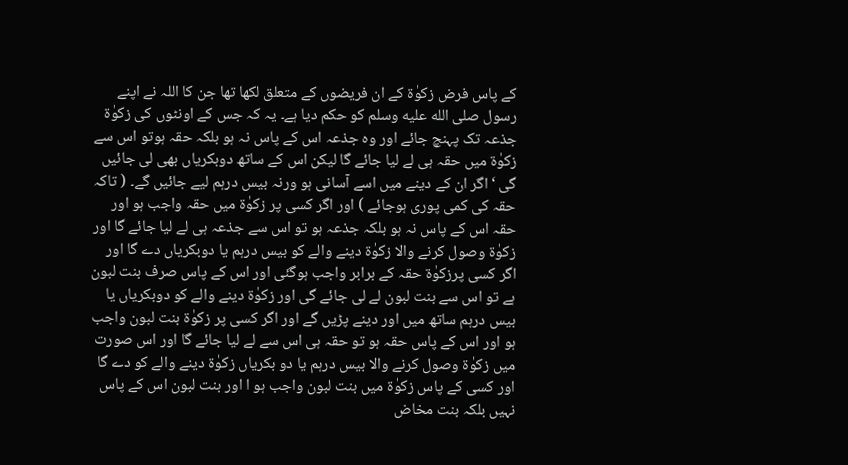کے پاس فرض زکوٰۃ کے ان فریضوں کے متعلق لکھا تھا جن کا اللہ نے اپنے رسول صلى الله عليه وسلم کو حکم دیا ہے۔ یہ کہ جس کے اونٹوں کی زکوٰۃ جذعہ تک پہنچ جائے اور وہ جذعہ اس کے پاس نہ ہو بلکہ حقہ ہوتو اس سے زکوٰۃ میں حقہ ہی لے لیا جائے گا لیکن اس کے ساتھ دوبکریاں بھی لی جائیں گی ‘ اگر ان کے دینے میں اسے آسانی ہو ورنہ بیس درہم لیے جائیں گے۔ ( تاکہ حقہ کی کمی پوری ہوجائے ) اور اگر کسی پر زکوٰۃ میں حقہ واجب ہو اور حقہ اس کے پاس نہ ہو بلکہ جذعہ ہو تو اس سے جذعہ ہی لے لیا جائے گا اور زکوٰۃ وصول کرنے والا زکوٰۃ دینے والے کو بیس درہم یا دوبکریاں دے گا اور اگر کسی پرزکوٰۃ حقہ کے برابر واجب ہوگئی اور اس کے پاس صرف بنت لبون ہے تو اس سے بنت لبون لے لی جائے گی اور زکوٰۃ دینے والے کو دوبکریاں یا بیس درہم ساتھ میں اور دینے پڑیں گے اور اگر کسی پر زکوٰۃ بنت لبون واجب ہو اور اس کے پاس حقہ ہو تو حقہ ہی اس سے لے لیا جائے گا اور اس صورت میں زکوٰۃ وصول کرنے والا بیس درہم یا دو بکریاں زکوٰۃ دینے والے کو دے گا اور کسی کے پاس زکوٰۃ میں بنت لبون واجب ہو ا اور بنت لبون اس کے پاس نہیں بلکہ بنت مخاض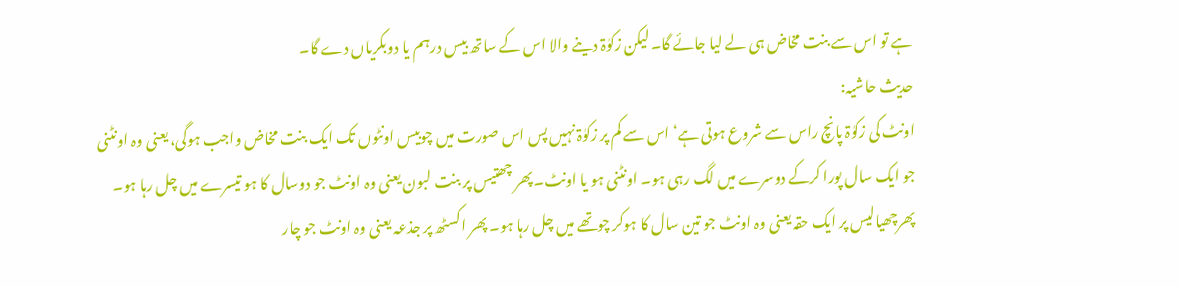ہے تو اس سے بنت مخاض ہی لے لیا جائے گا۔ لیکن زکوٰۃ دینے والا اس کے ساتھ بیس درہم یا دوبکریاں دے گا۔
حدیث حاشیہ:
اونٹ کی زکوٰۃ پانچ راس سے شروع ہوتی ہے‘ اس سے کم پر زکوٰۃ نہیں پس اس صورت میں چوبیس اونٹوں تک ایک بنت مخاض واجب ہوگی، یعنی وہ اونٹنی جو ایک سال پورا کرکے دوسرے میں لگ رہی ہو۔ اونٹنی ہو یا اونٹ۔ پھر چھتیس پر بنت لبون یعنی وہ اونٹ جو دوسال کا ہو تیسرے میں چل رہا ہو۔ پھرچھیالیس پر ایک حقہ یعنی وہ اونٹ جو تین سال کا ہوکر چوتھے میں چل رہا ہو۔ پھر اکسٹھ پر جذعہ یعنی وہ اونٹ جو چار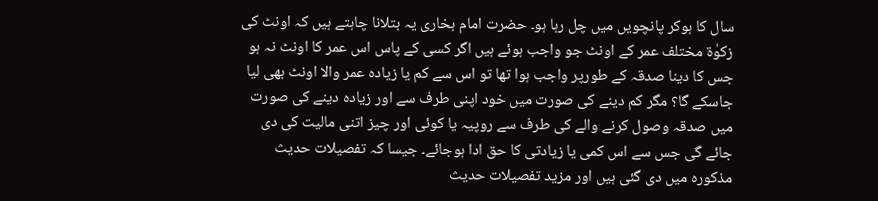سال کا ہوکر پانچویں میں چل رہا ہو۔ حضرت امام بخاری یہ بتلانا چاہتے ہیں کہ اونٹ کی زکوٰۃ مختلف عمر کے اونٹ جو واجب ہوئے ہیں اگر کسی کے پاس اس عمر کا اونٹ نہ ہو جس کا دینا صدقہ کے طورپر واجب ہوا تھا تو اس سے کم یا زیادہ عمر والا اونٹ بھی لیا جاسکے گا؟ مگر کم دینے کی صورت میں خود اپنی طرف سے اور زیادہ دینے کی صورت میں صدقہ وصول کرنے والے کی طرف سے روپیہ یا کوئی اور چیز اتنی مالیت کی دی جائے گی جس سے اس کمی یا زیادتی کا حق ادا ہوجائے۔ جیسا کہ تفصیلات حدیث مذکورہ میں دی گئی ہیں اور مزید تفصیلات حدیث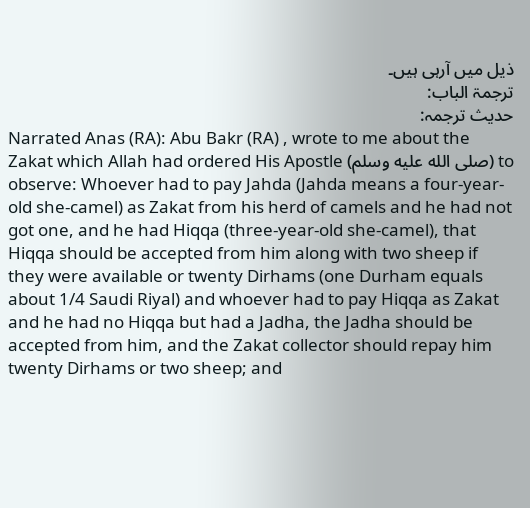ذیل میں آرہی ہیں۔
ترجمۃ الباب:
حدیث ترجمہ:
Narrated Anas (RA): Abu Bakr (RA) , wrote to me about the Zakat which Allah had ordered His Apostle (صلى الله عليه وسلم) to observe: Whoever had to pay Jahda (Jahda means a four-year-old she-camel) as Zakat from his herd of camels and he had not got one, and he had Hiqqa (three-year-old she-camel), that Hiqqa should be accepted from him along with two sheep if they were available or twenty Dirhams (one Durham equals about 1/4 Saudi Riyal) and whoever had to pay Hiqqa as Zakat and he had no Hiqqa but had a Jadha, the Jadha should be accepted from him, and the Zakat collector should repay him twenty Dirhams or two sheep; and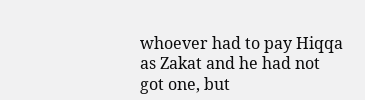whoever had to pay Hiqqa as Zakat and he had not got one, but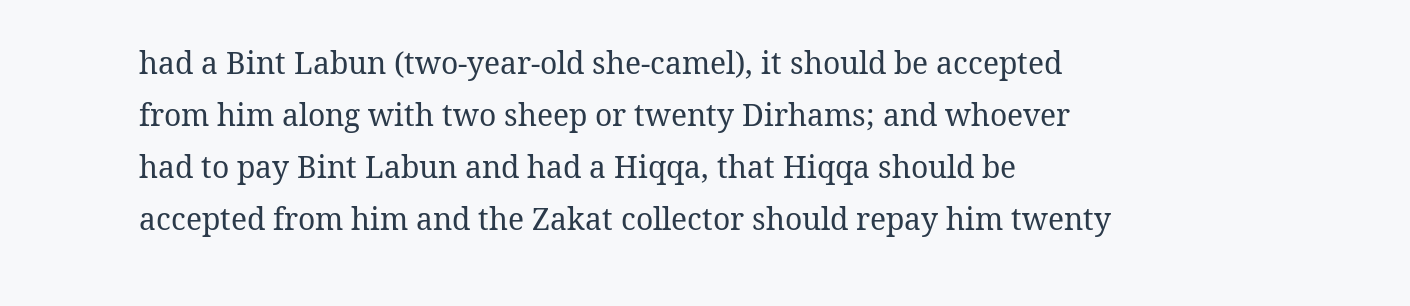had a Bint Labun (two-year-old she-camel), it should be accepted from him along with two sheep or twenty Dirhams; and whoever had to pay Bint Labun and had a Hiqqa, that Hiqqa should be accepted from him and the Zakat collector should repay him twenty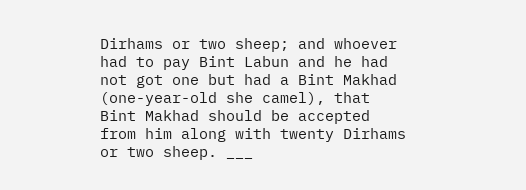Dirhams or two sheep; and whoever had to pay Bint Labun and he had not got one but had a Bint Makhad (one-year-old she camel), that Bint Makhad should be accepted from him along with twenty Dirhams or two sheep. ___